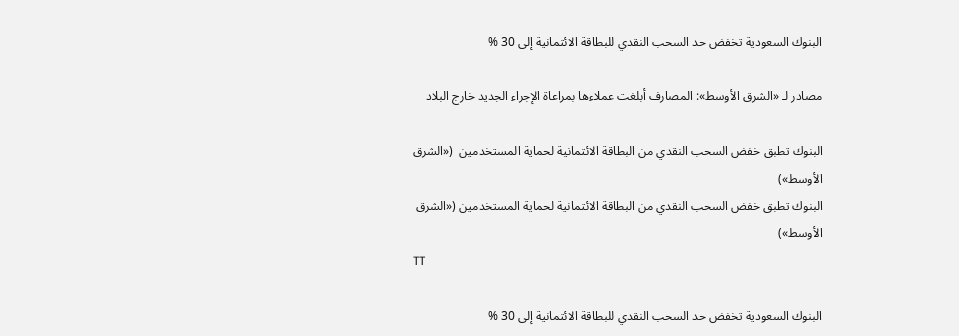البنوك السعودية تخفض حد السحب النقدي للبطاقة الائتمانية إلى 30 %

مصادر لـ «الشرق الأوسط»: المصارف أبلغت عملاءها بمراعاة الإجراء الجديد خارج البلاد

البنوك تطبق خفض السحب النقدي من البطاقة الائتمانية لحماية المستخدمين  («الشرق الأوسط»)
البنوك تطبق خفض السحب النقدي من البطاقة الائتمانية لحماية المستخدمين («الشرق الأوسط»)
TT

البنوك السعودية تخفض حد السحب النقدي للبطاقة الائتمانية إلى 30 %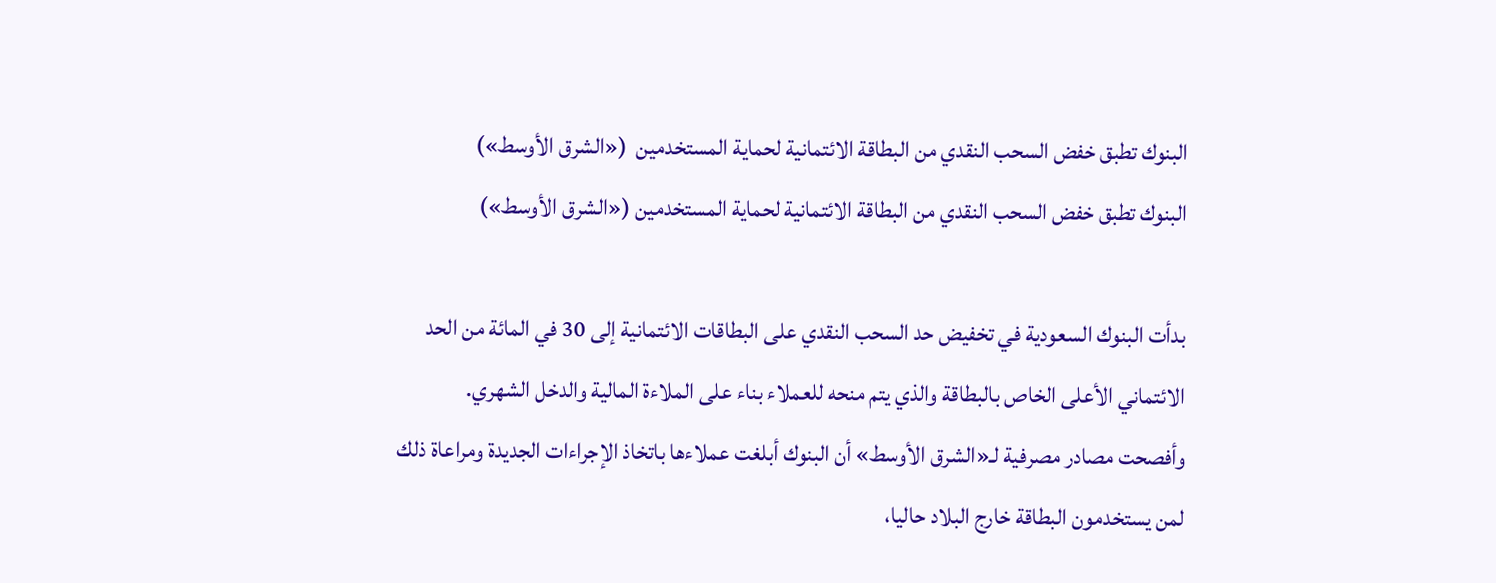البنوك تطبق خفض السحب النقدي من البطاقة الائتمانية لحماية المستخدمين  («الشرق الأوسط»)
البنوك تطبق خفض السحب النقدي من البطاقة الائتمانية لحماية المستخدمين («الشرق الأوسط»)

بدأت البنوك السعودية في تخفيض حد السحب النقدي على البطاقات الائتمانية إلى 30 في المائة من الحد الائتماني الأعلى الخاص بالبطاقة والذي يتم منحه للعملاء بناء على الملاءة المالية والدخل الشهري.
وأفصحت مصادر مصرفية لـ«الشرق الأوسط» أن البنوك أبلغت عملاءها باتخاذ الإجراءات الجديدة ومراعاة ذلك لمن يستخدمون البطاقة خارج البلاد حاليا،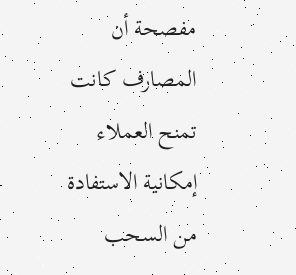مفصحة أن المصارف كانت تمنح العملاء إمكانية الاستفادة من السحب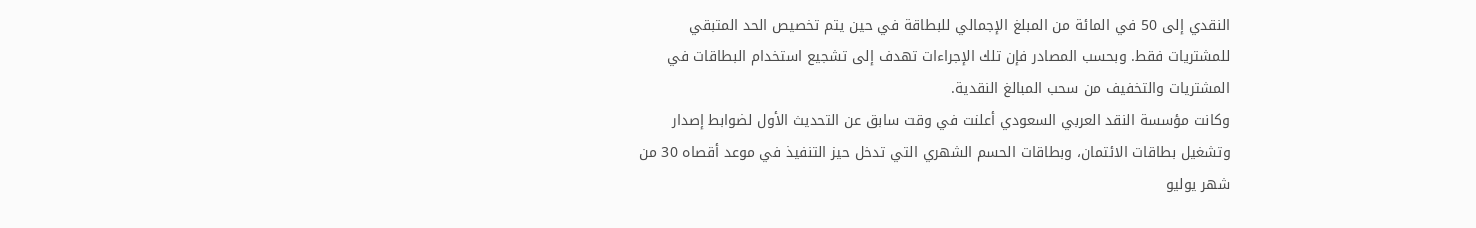النقدي إلى 50 في المائة من المبلغ الإجمالي للبطاقة في حين يتم تخصيص الحد المتبقي للمشتريات فقط. وبحسب المصادر فإن تلك الإجراءات تهدف إلى تشجيع استخدام البطاقات في المشتريات والتخفيف من سحب المبالغ النقدية.
وكانت مؤسسة النقد العربي السعودي أعلنت في وقت سابق عن التحديث الأول لضوابط إصدار وتشغيل بطاقات الائتمان، وبطاقات الحسم الشهري التي تدخل حيز التنفيذ في موعد أقصاه 30 من شهر يوليو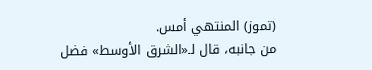(تموز) المنتهي أمس.
من جانبه، قال لـ«الشرق الأوسط» فضل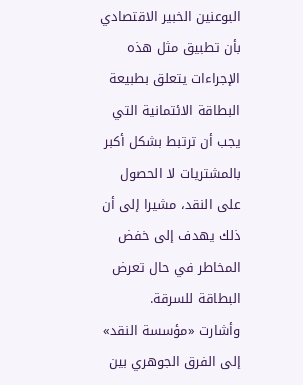البوعنين الخبير الاقتصادي بأن تطبيق مثل هذه الإجراءات يتعلق بطبيعة البطاقة الائتمانية التي يجب أن ترتبط بشكل أكبر بالمشتريات لا الحصول على النقد، مشيرا إلى أن ذلك يهدف إلى خفض المخاطر في حال تعرض البطاقة للسرقة.
وأشارت «مؤسسة النقد» إلى الفرق الجوهري بين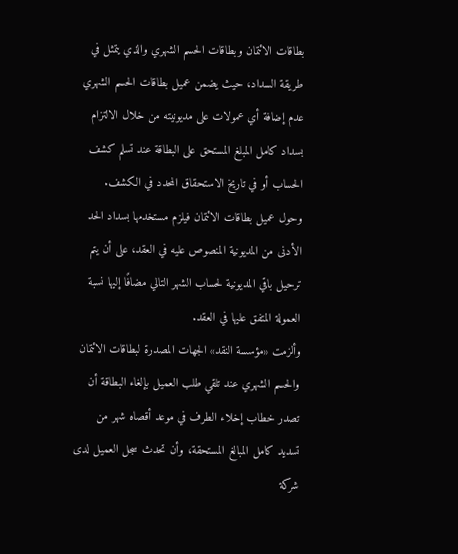بطاقات الائتمان وبطاقات الحسم الشهري والذي يتمثل في طريقة السداد، حيث يضمن عميل بطاقات الحسم الشهري عدم إضافة أي عمولات على مديونيته من خلال الالتزام بسداد كامل المبلغ المستحق على البطاقة عند تسلم كشف الحساب أو في تاريخ الاستحقاق المحدد في الكشف.
وحول عميل بطاقات الائتمان فيلزم مستخدمها بسداد الحد الأدنى من المديونية المنصوص عليه في العقد، على أن يتم ترحيل باقي المديونية لحساب الشهر التالي مضافًا إليها نسبة العمولة المتفق عليها في العقد.
وألزمت «مؤسسة النقد» الجهات المصدرة لبطاقات الائتمان والحسم الشهري عند تلقي طلب العميل بإلغاء البطاقة أن تصدر خطاب إخلاء الطرف في موعد أقصاه شهر من تسديد كامل المبالغ المستحقة، وأن تحدث سجل العميل لدى شركة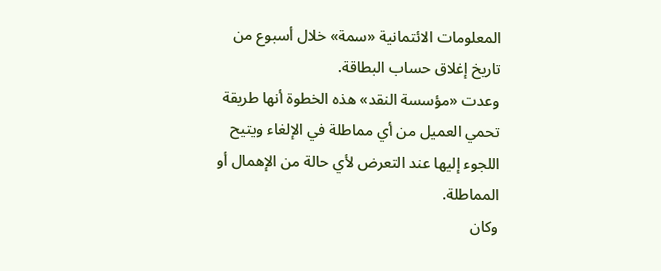المعلومات الائتمانية «سمة» خلال أسبوع من تاريخ إغلاق حساب البطاقة.
وعدت «مؤسسة النقد» هذه الخطوة أنها طريقة تحمي العميل من أي مماطلة في الإلغاء ويتيح اللجوء إليها عند التعرض لأي حالة من الإهمال أو المماطلة.
وكان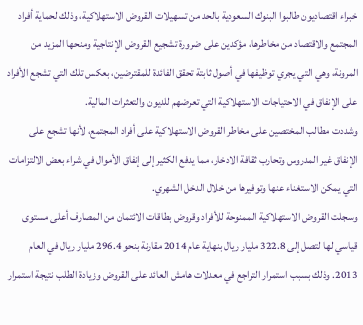خبراء اقتصاديون طالبوا البنوك السعودية بالحد من تسهيلات القروض الاستهلاكية، وذلك لحماية أفراد المجتمع والاقتصاد من مخاطرها، مؤكدين على ضرورة تشجيع القروض الإنتاجية ومنحها المزيد من المرونة، وهي التي يجري توظيفها في أصول ثابتة تحقق الفائدة للمقترضين، بعكس تلك التي تشجع الأفراد على الإنفاق في الاحتياجات الاستهلاكية التي تعرضهم للديون والتعثرات المالية.
وشددت مطالب المختصين على مخاطر القروض الاستهلاكية على أفراد المجتمع، لأنها تشجع على الإنفاق غير المدروس وتحارب ثقافة الادخار، مما يدفع الكثير إلى إنفاق الأموال في شراء بعض الالتزامات التي يمكن الاستغناء عنها وتوفيرها من خلال الدخل الشهري.
وسجلت القروض الاستهلاكية الممنوحة للأفراد وقروض بطاقات الائتمان من المصارف أعلى مستوى قياسي لها لتصل إلى 322.8 مليار ريال بنهاية عام 2014 مقارنة بنحو 296.4 مليار ريال في العام 2013. وذلك بسبب استمرار التراجع في معدلات هامش العائد على القروض وزيادة الطلب نتيجة استمرار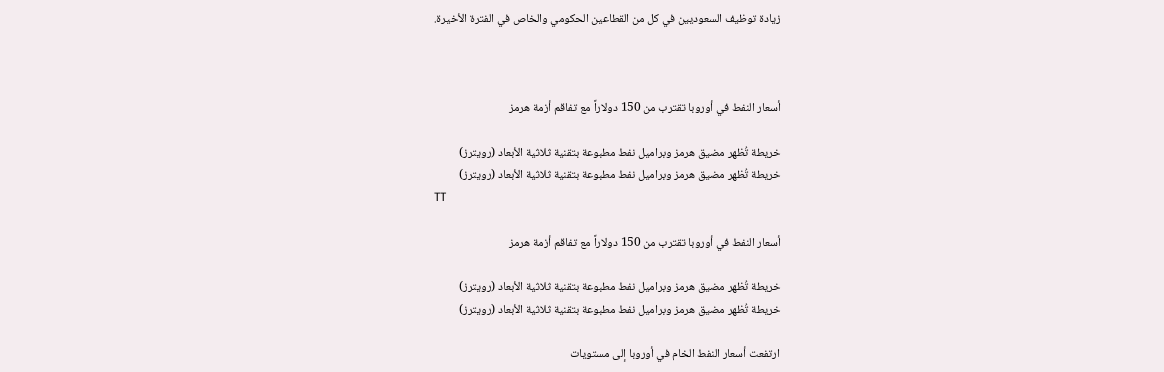زيادة توظيف السعوديين في كل من القطاعين الحكومي والخاص في الفترة الأخيرة.



أسعار النفط في أوروبا تقترب من 150 دولاراً مع تفاقم أزمة هرمز

خريطة تُظهر مضيق هرمز وبراميل نفط مطبوعة بتقنية ثلاثية الأبعاد (رويترز)
خريطة تُظهر مضيق هرمز وبراميل نفط مطبوعة بتقنية ثلاثية الأبعاد (رويترز)
TT

أسعار النفط في أوروبا تقترب من 150 دولاراً مع تفاقم أزمة هرمز

خريطة تُظهر مضيق هرمز وبراميل نفط مطبوعة بتقنية ثلاثية الأبعاد (رويترز)
خريطة تُظهر مضيق هرمز وبراميل نفط مطبوعة بتقنية ثلاثية الأبعاد (رويترز)

ارتفعت أسعار النفط الخام في أوروبا إلى مستويات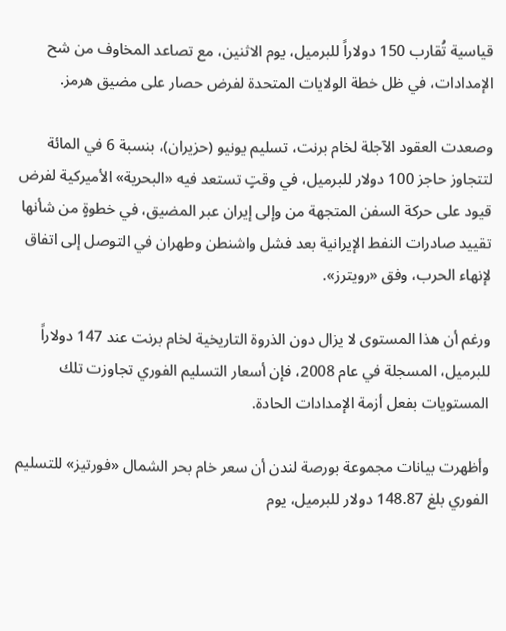قياسية تُقارب 150 دولاراً للبرميل، يوم الاثنين، مع تصاعد المخاوف من شح الإمدادات، في ظل خطة الولايات المتحدة لفرض حصار على مضيق هرمز.

وصعدت العقود الآجلة لخام برنت، تسليم يونيو (حزيران)، بنسبة 6 في المائة لتتجاوز حاجز 100 دولار للبرميل، في وقتٍ تستعد فيه «البحرية» الأميركية لفرض قيود على حركة السفن المتجهة من وإلى إيران عبر المضيق، في خطوةٍ من شأنها تقييد صادرات النفط الإيرانية بعد فشل واشنطن وطهران في التوصل إلى اتفاق لإنهاء الحرب، وفق «رويترز».

ورغم أن هذا المستوى لا يزال دون الذروة التاريخية لخام برنت عند 147 دولاراً للبرميل، المسجلة في عام 2008، فإن أسعار التسليم الفوري تجاوزت تلك المستويات بفعل أزمة الإمدادات الحادة.

وأظهرت بيانات مجموعة بورصة لندن أن سعر خام بحر الشمال «فورتيز» للتسليم الفوري بلغ 148.87 دولار للبرميل، يوم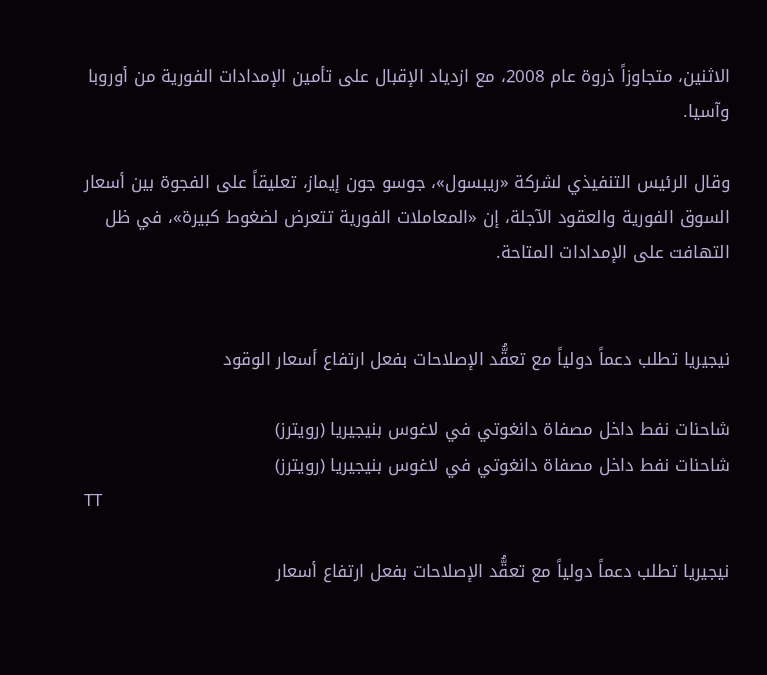الاثنين، متجاوزاً ذروة عام 2008، مع ازدياد الإقبال على تأمين الإمدادات الفورية من أوروبا وآسيا.

وقال الرئيس التنفيذي لشركة «ريبسول»، جوسو جون إيماز، تعليقاً على الفجوة بين أسعار السوق الفورية والعقود الآجلة، إن «المعاملات الفورية تتعرض لضغوط كبيرة»، في ظل التهافت على الإمدادات المتاحة.


نيجيريا تطلب دعماً دولياً مع تعقُّد الإصلاحات بفعل ارتفاع أسعار الوقود

شاحنات نفط داخل مصفاة دانغوتي في لاغوس بنيجيريا (رويترز)
شاحنات نفط داخل مصفاة دانغوتي في لاغوس بنيجيريا (رويترز)
TT

نيجيريا تطلب دعماً دولياً مع تعقُّد الإصلاحات بفعل ارتفاع أسعار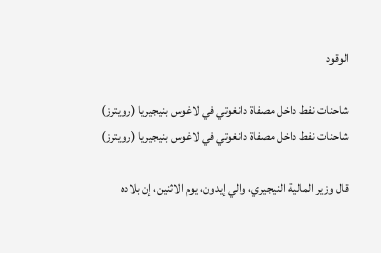الوقود

شاحنات نفط داخل مصفاة دانغوتي في لاغوس بنيجيريا (رويترز)
شاحنات نفط داخل مصفاة دانغوتي في لاغوس بنيجيريا (رويترز)

قال وزير المالية النيجيري، والي إيدون، يوم الاثنين، إن بلاده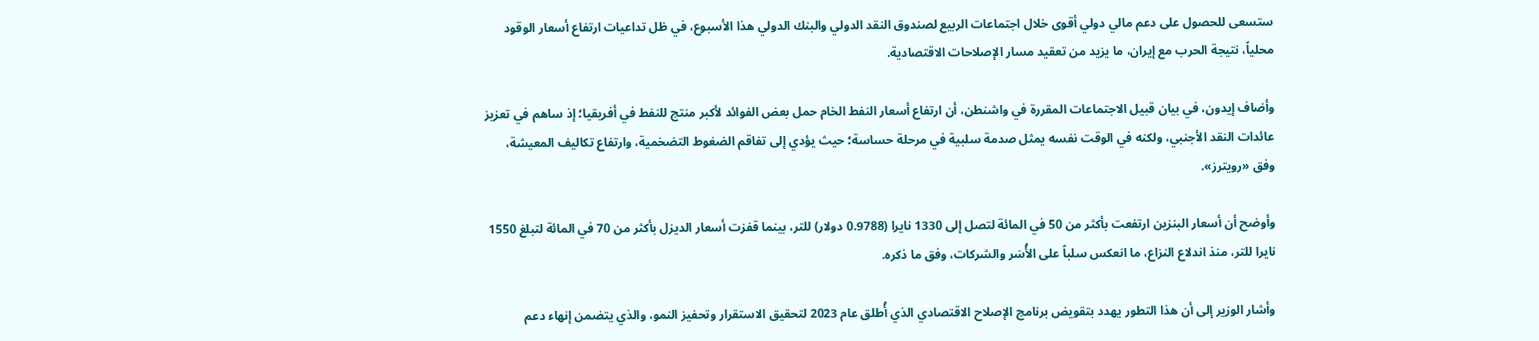ستسعى للحصول على دعم مالي دولي أقوى خلال اجتماعات الربيع لصندوق النقد الدولي والبنك الدولي هذا الأسبوع، في ظل تداعيات ارتفاع أسعار الوقود محلياً، نتيجة الحرب مع إيران، ما يزيد من تعقيد مسار الإصلاحات الاقتصادية.

وأضاف إيدون، في بيان قبيل الاجتماعات المقررة في واشنطن، أن ارتفاع أسعار النفط الخام حمل بعض الفوائد لأكبر منتج للنفط في أفريقيا؛ إذ ساهم في تعزيز عائدات النقد الأجنبي، ولكنه في الوقت نفسه يمثل صدمة سلبية في مرحلة حساسة؛ حيث يؤدي إلى تفاقم الضغوط التضخمية، وارتفاع تكاليف المعيشة، وفق «رويترز».

وأوضح أن أسعار البنزين ارتفعت بأكثر من 50 في المائة لتصل إلى 1330 نايرا (0.9788 دولار) للتر، بينما قفزت أسعار الديزل بأكثر من 70 في المائة لتبلغ 1550 نايرا للتر، منذ اندلاع النزاع، ما انعكس سلباً على الأُسَر والشركات، وفق ما ذكره.

وأشار الوزير إلى أن هذا التطور يهدد بتقويض برنامج الإصلاح الاقتصادي الذي أُطلق عام 2023 لتحقيق الاستقرار وتحفيز النمو، والذي يتضمن إنهاء دعم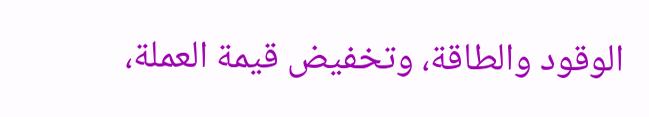الوقود والطاقة، وتخفيض قيمة العملة،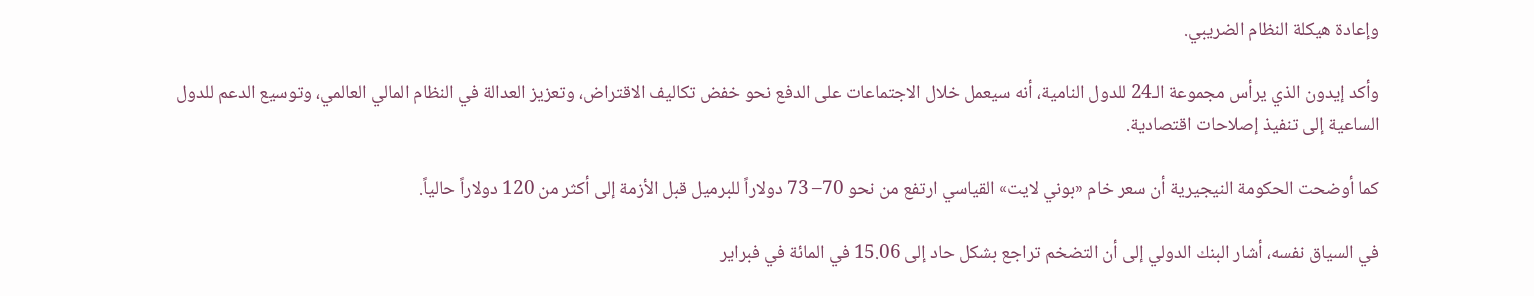وإعادة هيكلة النظام الضريبي.

وأكد إيدون الذي يرأس مجموعة الـ24 للدول النامية، أنه سيعمل خلال الاجتماعات على الدفع نحو خفض تكاليف الاقتراض، وتعزيز العدالة في النظام المالي العالمي، وتوسيع الدعم للدول الساعية إلى تنفيذ إصلاحات اقتصادية.

كما أوضحت الحكومة النيجيرية أن سعر خام «بوني لايت» القياسي ارتفع من نحو 70– 73 دولاراً للبرميل قبل الأزمة إلى أكثر من 120 دولاراً حالياً.

في السياق نفسه، أشار البنك الدولي إلى أن التضخم تراجع بشكل حاد إلى 15.06 في المائة في فبراير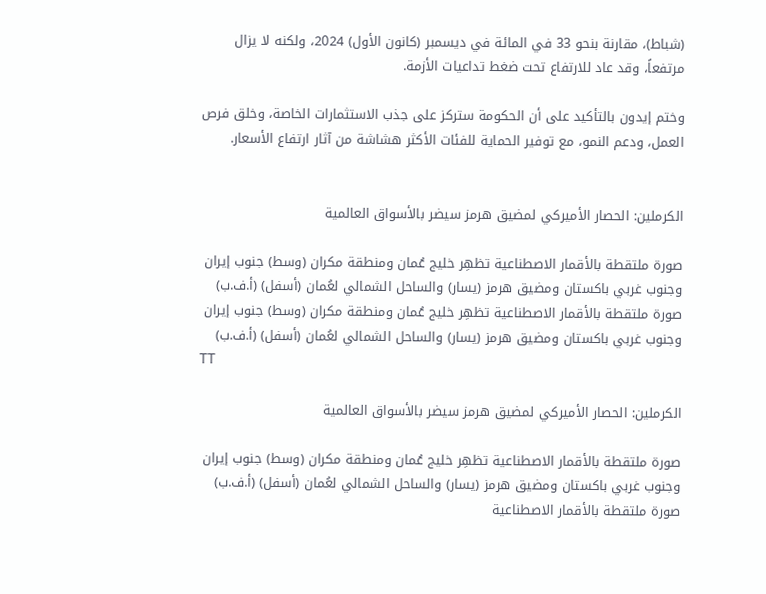(شباط)، مقارنة بنحو 33 في المائة في ديسمبر (كانون الأول) 2024، ولكنه لا يزال مرتفعاً، وقد عاد للارتفاع تحت ضغط تداعيات الأزمة.

وختم إيدون بالتأكيد على أن الحكومة ستركز على جذب الاستثمارات الخاصة، وخلق فرص العمل، ودعم النمو، مع توفير الحماية للفئات الأكثر هشاشة من آثار ارتفاع الأسعار.


الكرملين: الحصار الأميركي لمضيق هرمز سيضر بالأسواق العالمية

صورة ملتقطة بالأقمار الاصطناعية تظهِر خليج عُمان ومنطقة مكران (وسط) جنوب إيران وجنوب غربي باكستان ومضيق هرمز (يسار) والساحل الشمالي لعُمان (أسفل) (أ.ف.ب)
صورة ملتقطة بالأقمار الاصطناعية تظهِر خليج عُمان ومنطقة مكران (وسط) جنوب إيران وجنوب غربي باكستان ومضيق هرمز (يسار) والساحل الشمالي لعُمان (أسفل) (أ.ف.ب)
TT

الكرملين: الحصار الأميركي لمضيق هرمز سيضر بالأسواق العالمية

صورة ملتقطة بالأقمار الاصطناعية تظهِر خليج عُمان ومنطقة مكران (وسط) جنوب إيران وجنوب غربي باكستان ومضيق هرمز (يسار) والساحل الشمالي لعُمان (أسفل) (أ.ف.ب)
صورة ملتقطة بالأقمار الاصطناعية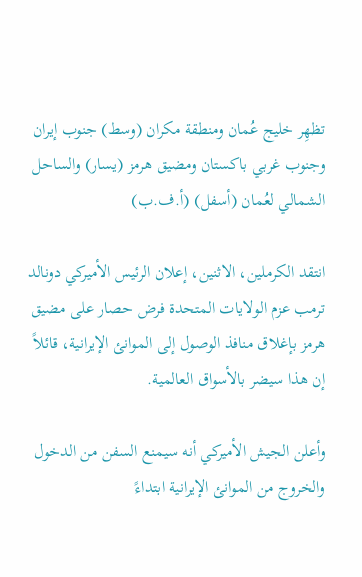تظهِر خليج عُمان ومنطقة مكران (وسط) جنوب إيران وجنوب غربي باكستان ومضيق هرمز (يسار) والساحل الشمالي لعُمان (أسفل) (أ.ف.ب)

انتقد الكرملين، الاثنين، إعلان الرئيس الأميركي دونالد ترمب عزم الولايات المتحدة فرض حصار على مضيق هرمز بإغلاق منافذ الوصول إلى الموانئ الإيرانية، قائلاً إن هذا سيضر بالأسواق العالمية.

وأعلن الجيش الأميركي أنه سيمنع السفن من الدخول والخروج من الموانئ الإيرانية ابتداءً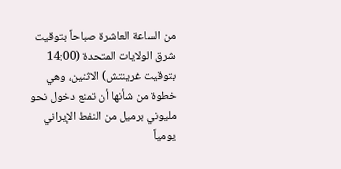من الساعة العاشرة صباحاً بتوقيت شرق الولايات المتحدة (14:00 بتوقيت غرينتش) الاثنين، وهي خطوة من شأنها أن تمنع دخول نحو مليوني برميل من النفط الإيراني يومياً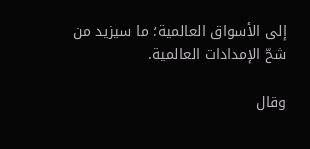إلى الأسواق العالمية؛ ما سيزيد من شحّ الإمدادات العالمية.

وقال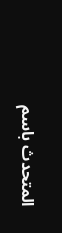المتحدث باسم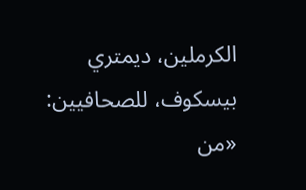الكرملين، ديمتري بيسكوف، للصحافيين: «من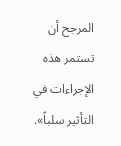المرجح أن تستمر هذه الإجراءات في التأثير سلباً».